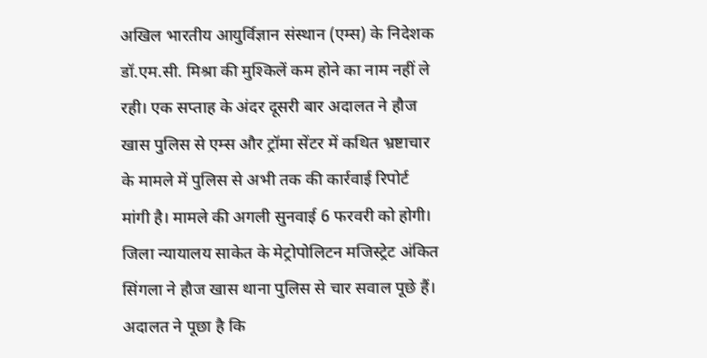अखिल भारतीय आयुर्विज्ञान संस्थान (एम्स) के निदेशक डॉ.एम.सी. मिश्रा की मुश्किलें कम होने का नाम नहीं ले रही। एक सप्ताह के अंदर दूसरी बार अदालत ने हौज खास पुलिस से एम्स और ट्रॉमा सेंटर में कथित भ्रष्टाचार के मामले में पुलिस से अभी तक की कार्रवाई रिपोर्ट मांगी है। मामले की अगली सुनवाई 6 फरवरी को होगी।
जिला न्यायालय साकेत के मेट्रोपोलिटन मजिस्ट्रेट अंकित सिंगला ने हौज खास थाना पुलिस से चार सवाल पूछे हैं। अदालत ने पूछा है कि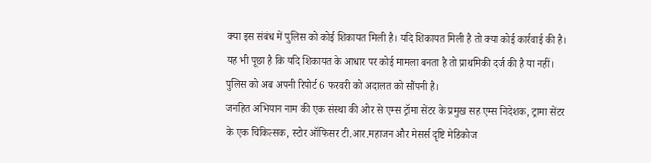क्या इस संबंध में पुलिस को कोई शिकायत मिली है। यदि शिकायत मिली है तो क्या कोई कार्रवाई की है।
यह भी पूछा है कि यदि शिकायत के आधार पर कोई मामला बनता है तो प्राथमिकी दर्ज की है या नहीं। पुलिस को अब अपनी रिपोर्ट 6 फरवरी को अदालत को सौंपनी है।
जनहित अभियान नाम की एक संस्था की ओर से एम्स ट्रॉमा सेंटर के प्रमुख सह एम्स निदेशक, ट्रामा सेंटर के एक चिकित्सक, स्टोर ऑफिसर टी.आर.महाजन और मेसर्स दृष्टि मेडिकोज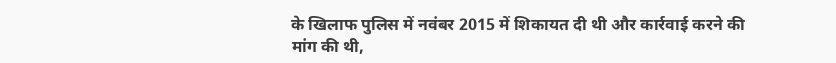के खिलाफ पुलिस में नवंबर 2015 में शिकायत दी थी और कार्रवाई करने की मांग की थी,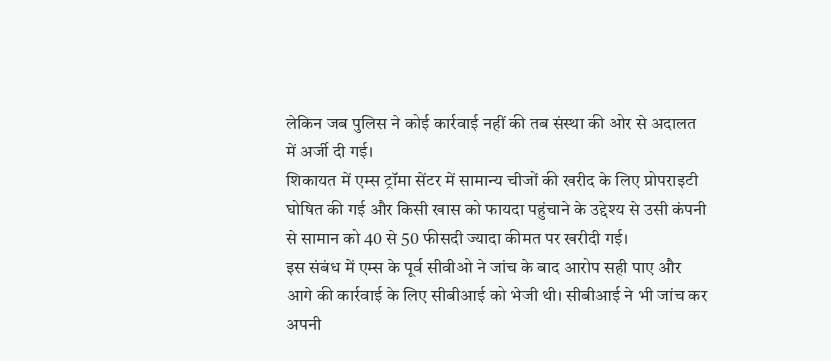लेकिन जब पुलिस ने कोई कार्रवाई नहीं की तब संस्था की ओर से अदालत में अर्जी दी गई।
शिकायत में एम्स ट्रॉमा सेंटर में सामान्य चीजों की खरीद के लिए प्रोपराइटी घोषित की गई और किसी खास को फायदा पहुंचाने के उद्देश्य से उसी कंपनी से सामान को 40 से 50 फीसदी ज्यादा कीमत पर खरीदी गई।
इस संबंध में एम्स के पूर्व सीवीओ ने जांच के बाद आरोप सही पाए और आगे की कार्रवाई के लिए सीबीआई को भेजी थी। सीबीआई ने भी जांच कर अपनी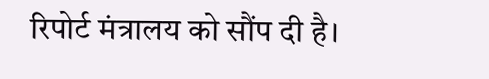रिपोर्ट मंत्रालय को सौंप दी है।